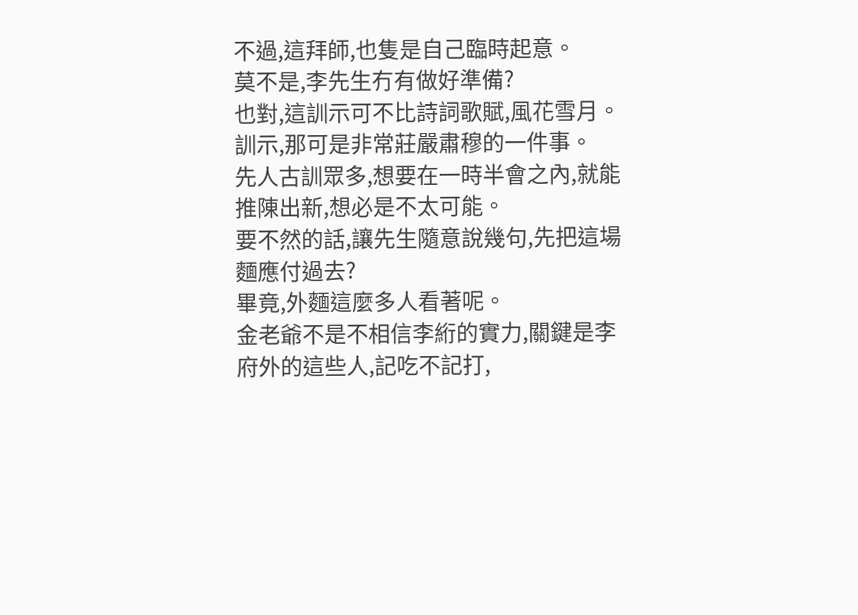不過,這拜師,也隻是自己臨時起意。
莫不是,李先生冇有做好準備?
也對,這訓示可不比詩詞歌賦,風花雪月。
訓示,那可是非常莊嚴肅穆的一件事。
先人古訓眾多,想要在一時半會之內,就能推陳出新,想必是不太可能。
要不然的話,讓先生隨意說幾句,先把這場麵應付過去?
畢竟,外麵這麼多人看著呢。
金老爺不是不相信李絎的實力,關鍵是李府外的這些人,記吃不記打,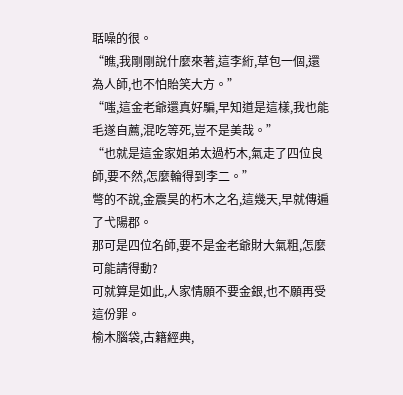聒噪的很。
“瞧,我剛剛說什麼來著,這李絎,草包一個,還為人師,也不怕貽笑大方。”
“嗤,這金老爺還真好騙,早知道是這樣,我也能毛遂自薦,混吃等死,豈不是美哉。”
“也就是這金家姐弟太過朽木,氣走了四位良師,要不然,怎麼輪得到李二。”
彆的不說,金震昊的朽木之名,這幾天,早就傳遍了弋陽郡。
那可是四位名師,要不是金老爺財大氣粗,怎麼可能請得動?
可就算是如此,人家情願不要金銀,也不願再受這份罪。
榆木腦袋,古籍經典,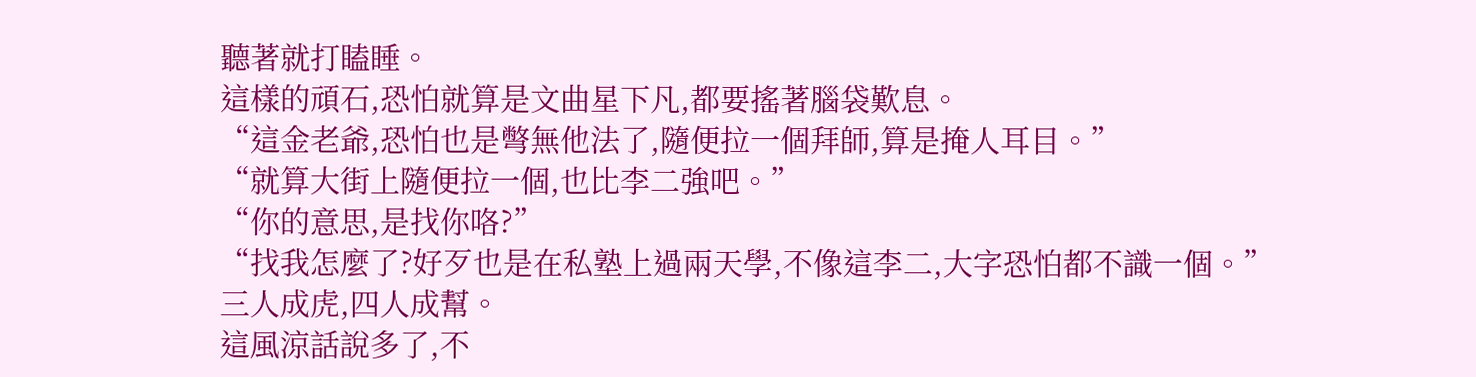聽著就打瞌睡。
這樣的頑石,恐怕就算是文曲星下凡,都要搖著腦袋歎息。
“這金老爺,恐怕也是彆無他法了,隨便拉一個拜師,算是掩人耳目。”
“就算大街上隨便拉一個,也比李二強吧。”
“你的意思,是找你咯?”
“找我怎麼了?好歹也是在私塾上過兩天學,不像這李二,大字恐怕都不識一個。”
三人成虎,四人成幫。
這風涼話說多了,不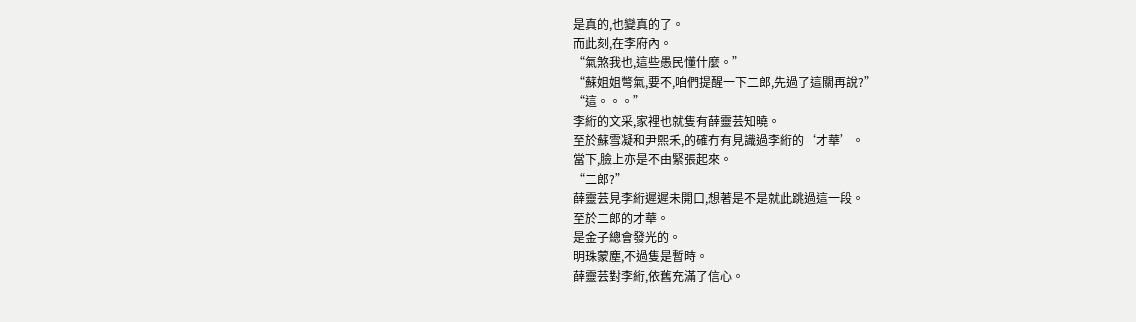是真的,也變真的了。
而此刻,在李府內。
“氣煞我也,這些愚民懂什麼。”
“蘇姐姐彆氣,要不,咱們提醒一下二郎,先過了這關再說?”
“這。。。”
李絎的文采,家裡也就隻有薛靈芸知曉。
至於蘇雪凝和尹熙禾,的確冇有見識過李絎的‘才華’。
當下,臉上亦是不由緊張起來。
“二郎?”
薛靈芸見李絎遲遲未開口,想著是不是就此跳過這一段。
至於二郎的才華。
是金子總會發光的。
明珠蒙塵,不過隻是暫時。
薛靈芸對李絎,依舊充滿了信心。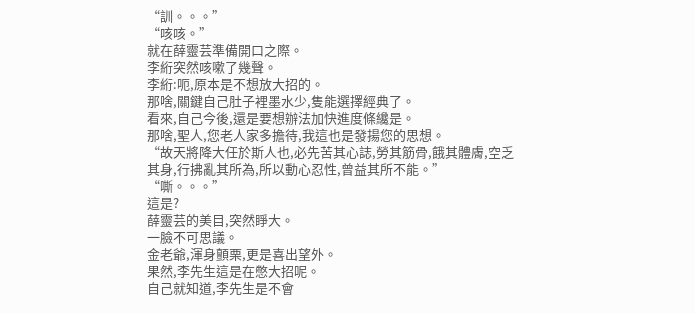“訓。。。”
“咳咳。”
就在薛靈芸準備開口之際。
李絎突然咳嗽了幾聲。
李絎:呃,原本是不想放大招的。
那啥,關鍵自己肚子裡墨水少,隻能選擇經典了。
看來,自己今後,還是要想辦法加快進度條纔是。
那啥,聖人,您老人家多擔待,我這也是發揚您的思想。
“故天將降大任於斯人也,必先苦其心誌,勞其筋骨,餓其體膚,空乏其身,行拂亂其所為,所以動心忍性,曾益其所不能。”
“嘶。。。”
這是?
薛靈芸的美目,突然睜大。
一臉不可思議。
金老爺,渾身顫栗,更是喜出望外。
果然,李先生這是在憋大招呢。
自己就知道,李先生是不會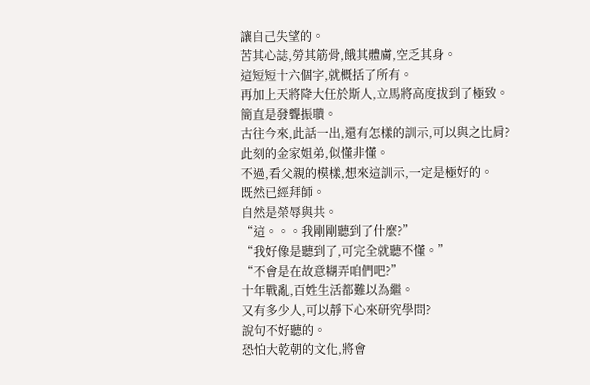讓自己失望的。
苦其心誌,勞其筋骨,餓其體膚,空乏其身。
這短短十六個字,就概括了所有。
再加上天將降大任於斯人,立馬將高度拔到了極致。
簡直是發聾振聵。
古往今來,此話一出,還有怎樣的訓示,可以與之比肩?
此刻的金家姐弟,似懂非懂。
不過,看父親的模樣,想來這訓示,一定是極好的。
既然已經拜師。
自然是榮辱與共。
“這。。。我剛剛聽到了什麼?”
“我好像是聽到了,可完全就聽不懂。”
“不會是在故意糊弄咱們吧?”
十年戰亂,百姓生活都難以為繼。
又有多少人,可以靜下心來研究學問?
說句不好聽的。
恐怕大乾朝的文化,將會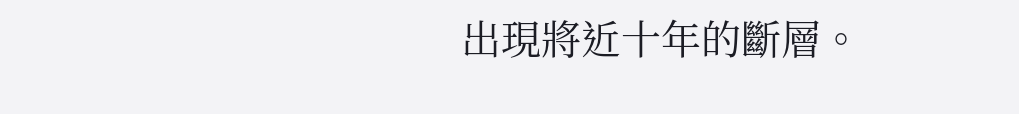出現將近十年的斷層。